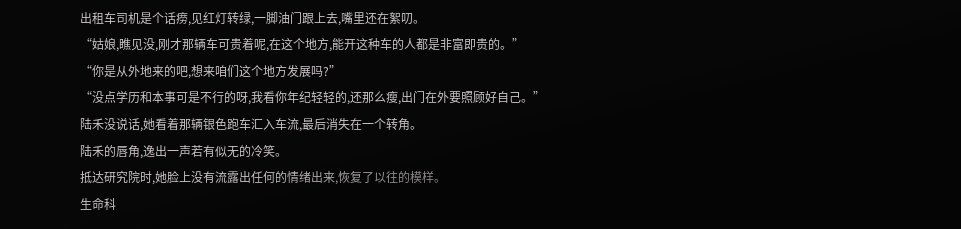出租车司机是个话痨,见红灯转绿,一脚油门跟上去,嘴里还在絮叨。
“姑娘,瞧见没,刚才那辆车可贵着呢,在这个地方,能开这种车的人都是非富即贵的。”
“你是从外地来的吧,想来咱们这个地方发展吗?”
“没点学历和本事可是不行的呀,我看你年纪轻轻的,还那么瘦,出门在外要照顾好自己。”
陆禾没说话,她看着那辆银色跑车汇入车流,最后消失在一个转角。
陆禾的唇角,逸出一声若有似无的冷笑。
抵达研究院时,她脸上没有流露出任何的情绪出来,恢复了以往的模样。
生命科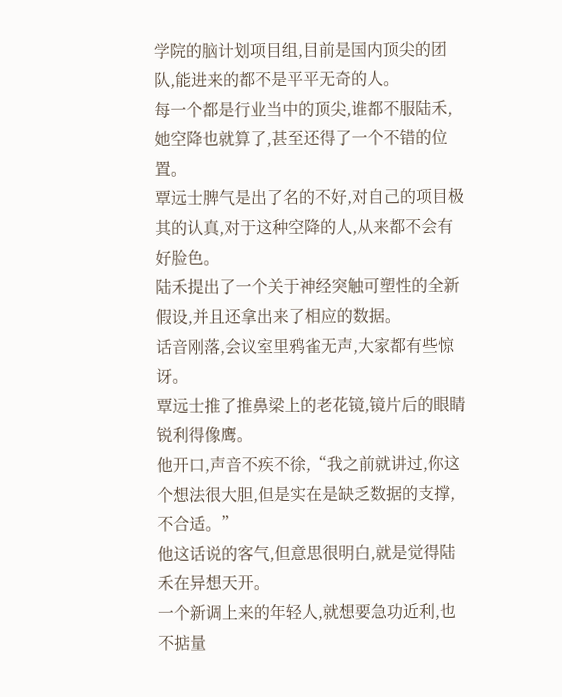学院的脑计划项目组,目前是国内顶尖的团队,能进来的都不是平平无奇的人。
每一个都是行业当中的顶尖,谁都不服陆禾,她空降也就算了,甚至还得了一个不错的位置。
覃远士脾气是出了名的不好,对自己的项目极其的认真,对于这种空降的人,从来都不会有好脸色。
陆禾提出了一个关于神经突触可塑性的全新假设,并且还拿出来了相应的数据。
话音刚落,会议室里鸦雀无声,大家都有些惊讶。
覃远士推了推鼻梁上的老花镜,镜片后的眼睛锐利得像鹰。
他开口,声音不疾不徐,“我之前就讲过,你这个想法很大胆,但是实在是缺乏数据的支撑,不合适。”
他这话说的客气,但意思很明白,就是觉得陆禾在异想天开。
一个新调上来的年轻人,就想要急功近利,也不掂量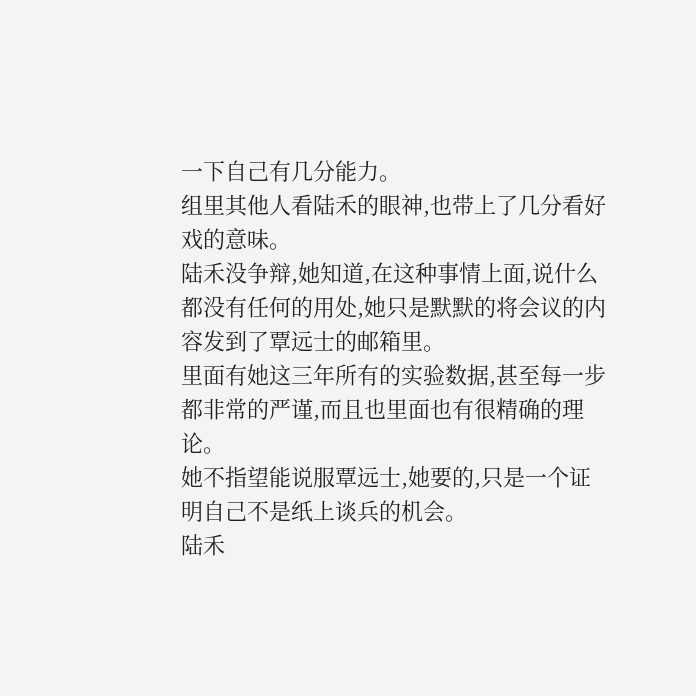一下自己有几分能力。
组里其他人看陆禾的眼神,也带上了几分看好戏的意味。
陆禾没争辩,她知道,在这种事情上面,说什么都没有任何的用处,她只是默默的将会议的内容发到了覃远士的邮箱里。
里面有她这三年所有的实验数据,甚至每一步都非常的严谨,而且也里面也有很精确的理论。
她不指望能说服覃远士,她要的,只是一个证明自己不是纸上谈兵的机会。
陆禾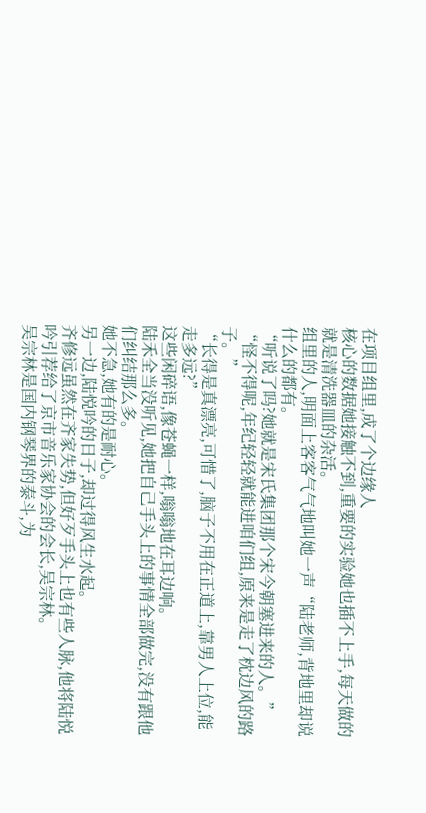在项目组里,成了个边缘人
核心的数据她接触不到,重要的实验她也插不上手,每天做的就是清洗器皿的杂活。
组里的人,明面上客客气气地叫她一声“陆老师,背地里却说什么的都有。
“听说了吗?她就是宋氏集团那个宋今朝塞进来的人。”
“怪不得呢,年纪轻轻就能进咱们组,原来是走了枕边风的路子。”
“长得是真漂亮,可惜了,脑子不用在正道上,靠男人上位,能走多远?”
这些闲碎语,像苍蝇一样,嗡嗡地在耳边响。
陆禾全当没听见,她把自己手头上的事情全部做完,没有跟他们纠结那么多。
她不急,她有的是耐心。
另一边,陆悦吟的日子,却过得风生水起。
齐修远虽然在齐家失势,但好歹手头上也有些人脉,他将陆悦吟引荐给了京市音乐家协会的会长,吴宗林。
吴宗林是国内钢琴界的泰斗,为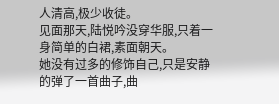人清高,极少收徒。
见面那天,陆悦吟没穿华服,只着一身简单的白裙,素面朝天。
她没有过多的修饰自己,只是安静的弹了一首曲子,曲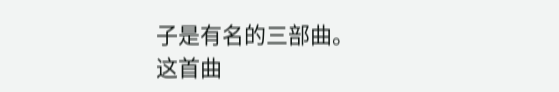子是有名的三部曲。
这首曲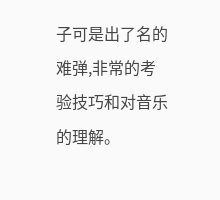子可是出了名的难弹,非常的考验技巧和对音乐的理解。